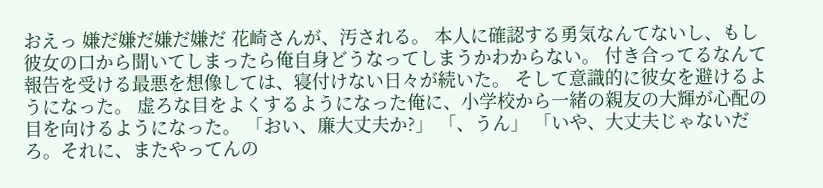おえっ 嫌だ嫌だ嫌だ嫌だ 花崎さんが、汚される。 本人に確認する勇気なんてないし、もし彼女の口から聞いてしまったら俺自身どうなってしまうかわからない。 付き合ってるなんて報告を受ける最悪を想像しては、寝付けない日々が続いた。 そして意識的に彼女を避けるようになった。 虚ろな目をよくするようになった俺に、小学校から一緒の親友の大輝が心配の目を向けるようになった。 「おい、廉大丈夫か?」 「、うん」 「いや、大丈夫じゃないだろ。それに、またやってんの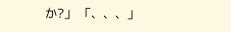か?」 「、、、」